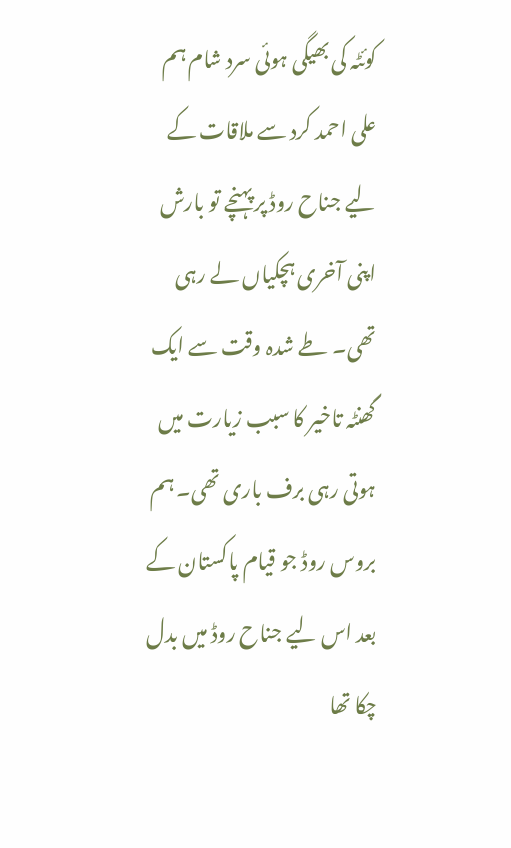کوئٹہ کی بھیگی ہوئی سرد شام ہم علی احمد کرد سے ملاقات کے لیے جناح روڈ پر پہنچے تو بارش اپنی آخری ہچکیاں لے رہی تھی۔ طے شدہ وقت سے ایک گھنٹہ تاخیر کا سبب زیارت میں ہوتی رہی برف باری تھی۔ ہم بروس روڈ جو قیام پاکستان کے بعد اس لیے جناح روڈ میں بدل چکا تھا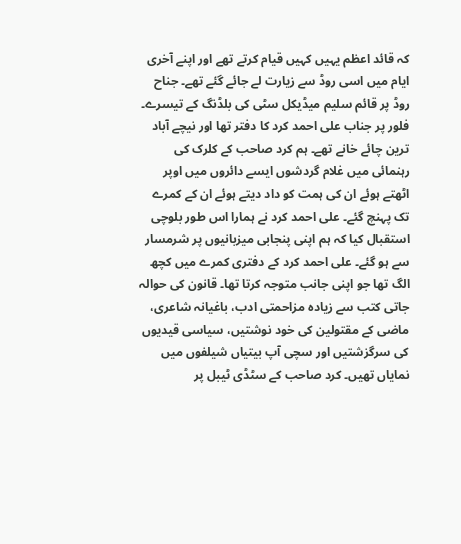کہ قائد اعظم یہیں کہیں قیام کرتے تھے اور اپنے آخری ایام میں اسی روڈ سے زیارت لے جائے گئے تھے۔ جناح روڈ پر قائم سلیم میڈیکل سٹی کی بلڈنگ کے تیسرے۔ فلور پر جناب علی احمد کرد کا دفتر تھا اور نیچے آباد ترین چائے خانے تھے۔ ہم کرد صاحب کے کلرک کی رہنمائی میں غلام گردشوں ایسے دائروں میں اوپر اٹھتے ہوئے ان کی ہمت کو داد دیتے ہوئے ان کے کمرے تک پہنچ گئے۔ علی احمد کرد نے ہمارا اس طور بلوچی استقبال کیا کہ ہم اپنی پنجابی میزبانیوں پر شرمسار سے ہو گئے۔ علی احمد کرد کے دفتری کمرے میں کچھ الگ تھا جو اپنی جانب متوجہ کرتا تھا۔ قانون کی حوالہ جاتی کتب سے زیادہ مزاحمتی ادب، باغیانہ شاعری، ماضی کے مقتولین کی خود نوشتیں، سیاسی قیدیوں کی سرگزشتیں اور سچی آپ بیتیاں شیلفوں میں نمایاں تھیں۔ کرد صاحب کے سٹڈی ٹیبل پر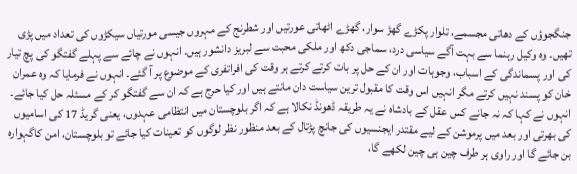جنگجوؤں کے دھاتی مجسمے، تلوار پکڑے گھڑ سوار، گھڑے اٹھاتی عورتیں اور شطرنج کے مہروں جیسی مورتیاں سیکڑوں کی تعداد میں پڑی تھیں۔ وہ وکیل رہنما سے بہت آگے سیاسی درد، سماجی دکھ اور ملکی محبت سے لبریز دانشور ہیں۔ انہوں نے چائے سے پہلے گفتگو کی پچ تیار کی اور پسماندگی کے اسباب، وجوہات اور ان کے حل پر بات کرتے کرتے ہر وقت کی افراتفری کے موضوع پر آ گئے۔ انہوں نے فرمایا کہ وہ عمران خان کو پسند نہیں کرتے مگر انہیں اس وقت کا مقبول ترین سیاست دان مانتے ہیں اور کیا حرج ہے کہ ان سے گفتگو کر کے مسئلہ حل کیا جائے۔ انہوں نے کہا کہ نہ جانے کس عقل کے بادشاہ نے یہ طریقہ ڈھونڈ نکالا ہے کہ اگر بلوچستان میں انتظامی عہدوں، یعنی گریڈ 17 کی اسامیوں کی بھرتی اور بعد میں پرموشن کے لیے مقتدر ایجنسیوں کی جانچ پڑتال کے بعد منظور نظر لوگوں کو تعینات کیا جائے تو بلوچستان، امن کاگہوارہ بن جائے گا اور راوی ہر طرف چین ہی چین لکھے گا،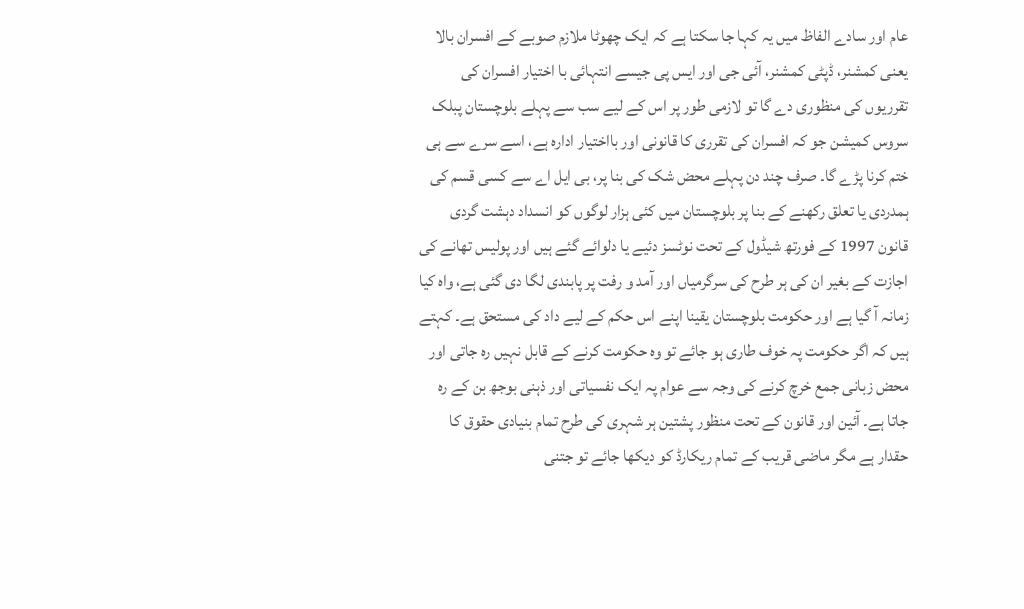عام اور سادے الفاظ میں یہ کہا جا سکتا ہے کہ ایک چھوٹا ملازم صوبے کے افسران بالا یعنی کمشنر، ڈپٹی کمشنر، آئی جی اور ایس پی جیسے انتہائی با اختیار افسران کی تقرریوں کی منظوری دے گا تو لازمی طور پر اس کے لیے سب سے پہلے بلوچستان پبلک سروس کمیشن جو کہ افسران کی تقرری کا قانونی اور بااختیار ادارہ ہے، اسے سرے سے ہی ختم کرنا پڑے گا۔ صرف چند دن پہلے محض شک کی بنا پر، بی ایل اے سے کسی قسم کی ہمدردی یا تعلق رکھنے کے بنا پر بلوچستان میں کئی ہزار لوگوں کو انسداد دہشت گردی قانون 1997 کے فورتھ شیڈول کے تحت نوٹسز دئیے یا دلوائے گئے ہیں اور پولیس تھانے کی اجازت کے بغیر ان کی ہر طرح کی سرگرمیاں اور آمد و رفت پر پابندی لگا دی گئی ہے، واہ کیا زمانہ آ گیا ہے اور حکومت بلوچستان یقینا اپنے اس حکم کے لیے داد کی مستحق ہے۔ کہتے ہیں کہ اگر حکومت پہ خوف طاری ہو جائے تو وہ حکومت کرنے کے قابل نہیں رہ جاتی اور محض زبانی جمع خرچ کرنے کی وجہ سے عوام پہ ایک نفسیاتی اور ذہنی بوجھ بن کے رہ جاتا ہے۔ آئین اور قانون کے تحت منظور پشتین ہر شہری کی طرح تمام بنیادی حقوق کا حقدار ہے مگر ماضی قریب کے تمام ریکارڈ کو دیکھا جائے تو جتنی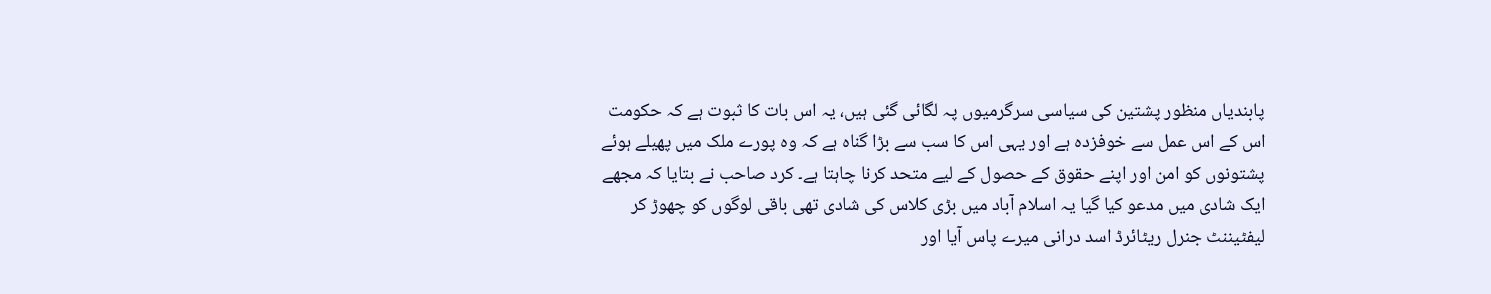پابندیاں منظور پشتین کی سیاسی سرگرمیوں پہ لگائی گئی ہیں، یہ اس بات کا ثبوت ہے کہ حکومت اس کے اس عمل سے خوفزدہ ہے اور یہی اس کا سب سے بڑا گناہ ہے کہ وہ پورے ملک میں پھیلے ہوئے پشتونوں کو امن اور اپنے حقوق کے حصول کے لیے متحد کرنا چاہتا ہے۔ کرد صاحب نے بتایا کہ مجھے ایک شادی میں مدعو کیا گیا یہ اسلام آباد میں بڑی کلاس کی شادی تھی باقی لوگوں کو چھوڑ کر لیفٹیننٹ جنرل ریٹائرڈ اسد درانی میرے پاس آیا اور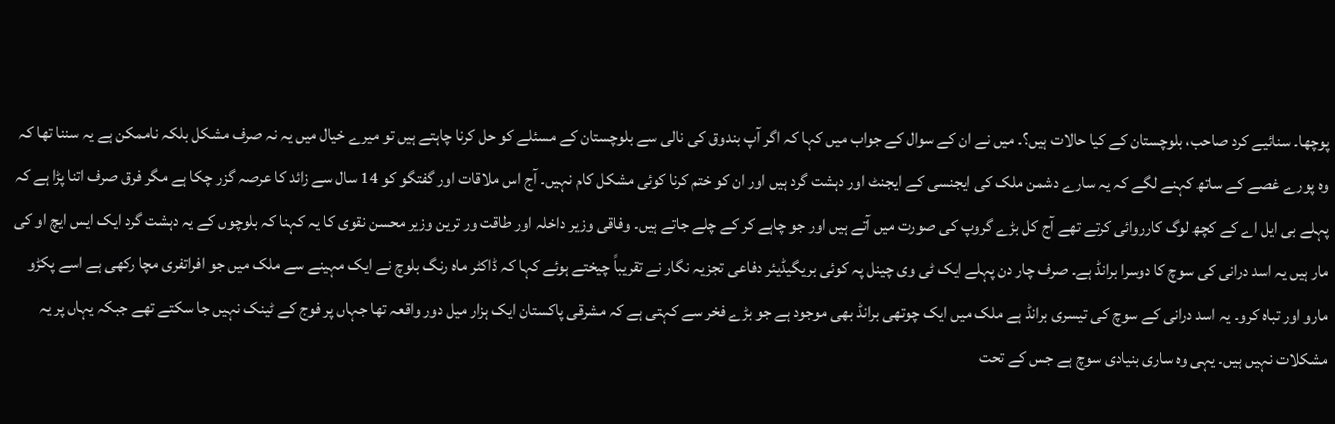پوچھا۔ سنائیے کرد صاحب، بلوچستان کے کیا حالات ہیں؟۔ میں نے ان کے سوال کے جواب میں کہا کہ اگر آپ بندوق کی نالی سے بلوچستان کے مسئلے کو حل کرنا چاہتے ہیں تو میرے خیال میں یہ نہ صرف مشکل بلکہ ناممکن ہے یہ سننا تھا کہ وہ پورے غصے کے ساتھ کہنے لگے کہ یہ سارے دشمن ملک کی ایجنسی کے ایجنٹ اور دہشت گرد ہیں اور ان کو ختم کرنا کوئی مشکل کام نہیں۔ آج اس ملاقات اور گفتگو کو 14 سال سے زائد کا عرصہ گزر چکا ہے مگر فرق صرف اتنا پڑا ہے کہ پہلے بی ایل اے کے کچھ لوگ کارروائی کرتے تھے آج کل بڑے گروپ کی صورت میں آتے ہیں اور جو چاہے کر کے چلے جاتے ہیں۔ وفاقی وزیر داخلہ اور طاقت ور ترین وزیر محسن نقوی کا یہ کہنا کہ بلوچوں کے یہ دہشت گرد ایک ایس ایچ او کی مار ہیں یہ اسد درانی کی سوچ کا دوسرا برانڈ ہے۔ صرف چار دن پہلے ایک ٹی وی چینل پہ کوئی بریگیڈیئر دفاعی تجزیہ نگار نے تقریباً چیختے ہوئے کہا کہ ڈاکٹر ماہ رنگ بلوچ نے ایک مہینے سے ملک میں جو افراتفری مچا رکھی ہے اسے پکڑو مارو اور تباہ کرو۔ یہ اسد درانی کے سوچ کی تیسری برانڈ ہے ملک میں ایک چوتھی برانڈ بھی موجود ہے جو بڑے فخر سے کہتی ہے کہ مشرقی پاکستان ایک ہزار میل دور واقعہ تھا جہاں پر فوج کے ٹینک نہیں جا سکتے تھے جبکہ یہاں پر یہ مشکلات نہیں ہیں۔ یہی وہ ساری بنیادی سوچ ہے جس کے تحت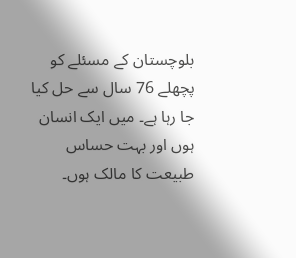بلوچستان کے مسئلے کو پچھلے 76 سال سے حل کیا جا رہا ہے۔ میں ایک انسان ہوں اور بہت حساس طبیعت کا مالک ہوں۔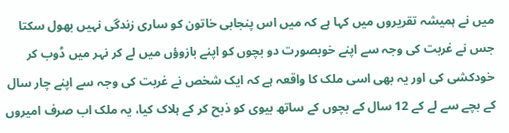میں نے ہمیشہ تقریروں میں کہا ہے کہ میں اس پنجابی خاتون کو ساری زندگی نہیں بھول سکتا جس نے غربت کی وجہ سے اپنے خوبصورت دو بچوں کو اپنے بازوؤں میں لے کر نہر میں ڈوب کر خودکشی کی اور یہ بھی اسی ملک کا واقعہ ہے کہ ایک شخص نے غربت کی وجہ سے اپنے چار سال کے بچے سے لے کے 12 سال کے بچوں کے ساتھ بیوی کو ذبح کر کے ہلاک کیا، یہ ملک اب صرف امیروں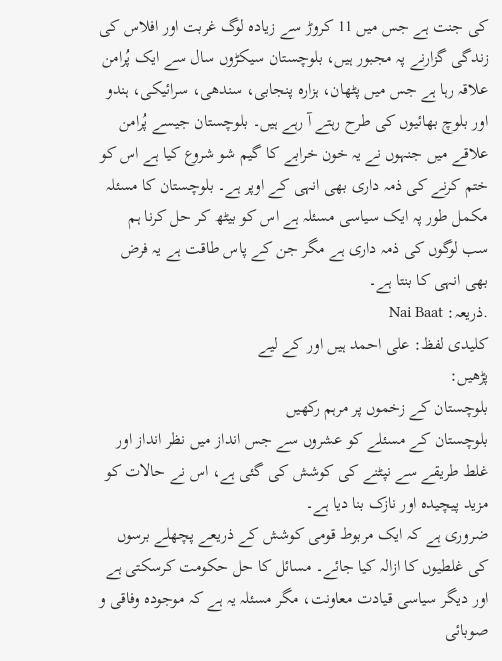کی جنت ہے جس میں 11 کروڑ سے زیادہ لوگ غربت اور افلاس کی زندگی گزارنے پہ مجبور ہیں، بلوچستان سیکڑوں سال سے ایک پُرامن علاقہ رہا ہے جس میں پٹھان، ہزارہ پنجابی، سندھی، سرائیکی، ہندو اور بلوچ بھائیوں کی طرح رہتے آ رہے ہیں۔ بلوچستان جیسے پُرامن علاقے میں جنہوں نے یہ خون خرابے کا گیم شو شروع کیا ہے اس کو ختم کرنے کی ذمہ داری بھی انہی کے اوپر ہے۔ بلوچستان کا مسئلہ مکمل طور پہ ایک سیاسی مسئلہ ہے اس کو بیٹھ کر حل کرنا ہم سب لوگوں کی ذمہ داری ہے مگر جن کے پاس طاقت ہے یہ فرض بھی انہی کا بنتا ہے۔
.ذریعہ: Nai Baat
کلیدی لفظ: علی احمد ہیں اور کے لیے
پڑھیں:
بلوچستان کے زخموں پر مرہم رکھیں
بلوچستان کے مسئلے کو عشروں سے جس انداز میں نظر انداز اور غلط طریقے سے نپٹنے کی کوشش کی گئی ہے، اس نے حالات کو مزید پیچیدہ اور نازک بنا دیا ہے۔
ضروری ہے کہ ایک مربوط قومی کوشش کے ذریعے پچھلے برسوں کی غلطیوں کا ازالہ کیا جائے۔ مسائل کا حل حکومت کرسکتی ہے اور دیگر سیاسی قیادت معاونت، مگر مسئلہ یہ ہے کہ موجودہ وفاقی و صوبائی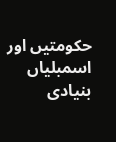حکومتیں اور اسمبلیاں بنیادی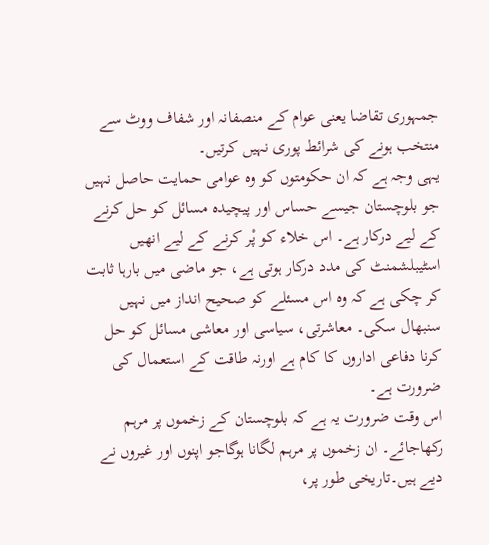جمہوری تقاضا یعنی عوام کے منصفانہ اور شفاف ووٹ سے منتخب ہونے کی شرائط پوری نہیں کرتیں۔
یہی وجہ ہے کہ ان حکومتوں کو وہ عوامی حمایت حاصل نہیں جو بلوچستان جیسے حساس اور پیچیدہ مسائل کو حل کرنے کے لیے درکار ہے۔ اس خلاء کو پْر کرنے کے لیے انھیں اسٹیبلشمنٹ کی مدد درکار ہوتی ہے، جو ماضی میں بارہا ثابت کر چکی ہے کہ وہ اس مسئلے کو صحیح انداز میں نہیں سنبھال سکی۔ معاشرتی، سیاسی اور معاشی مسائل کو حل کرنا دفاعی اداروں کا کام ہے اورنہ طاقت کے استعمال کی ضرورت ہے۔
اس وقت ضرورت یہ ہے کہ بلوچستان کے زخموں پر مرہم رکھاجائے۔ ان زخموں پر مرہم لگانا ہوگاجو اپنوں اور غیروں نے دیے ہیں۔تاریخی طور پر،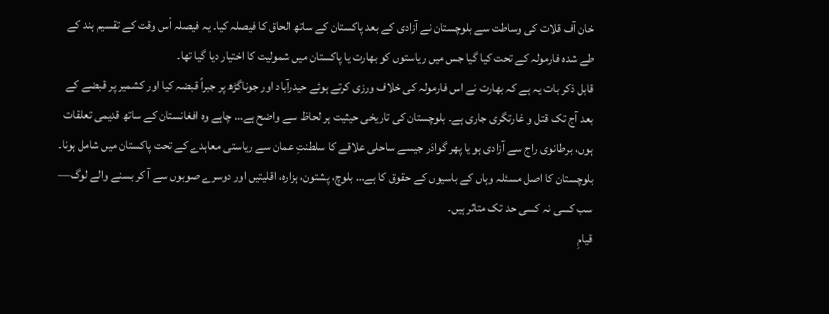خان آف قلات کی وساطت سے بلوچستان نے آزادی کے بعد پاکستان کے ساتھ الحاق کا فیصلہ کیا۔ یہ فیصلہ اْس وقت کے تقسیم ہند کے طے شدہ فارمولہ کے تحت کیا گیا جس میں ریاستوں کو بھارت یا پاکستان میں شمولیت کا اختیار دیا گیا تھا۔
قابل ذکر بات یہ ہے کہ بھارت نے اس فارمولہ کی خلاف ورزی کرتے ہوئے حیدرآباد اور جوناگڑھ پر جبراً قبضہ کیا اور کشمیر پر قبضے کے بعد آج تک قتل و غارتگری جاری ہے۔ بلوچستان کی تاریخی حیثیت ہر لحاظ سے واضح ہے… چاہے وہ افغانستان کے ساتھ قدیمی تعلقات ہوں، برطانوی راج سے آزادی ہو یا پھر گوادَر جیسے ساحلی علاقے کا سلطنتِ عمان سے ریاستی معاہدے کے تحت پاکستان میں شامل ہونا۔ بلوچستان کا اصل مسئلہ وہاں کے باسیوں کے حقوق کا ہے… بلوچ، پشتون، ہزارہ، اقلیتیں اور دوسرے صوبوں سے آ کر بسنے والے لوگ— سب کسی نہ کسی حد تک متاثر ہیں۔
قیامِ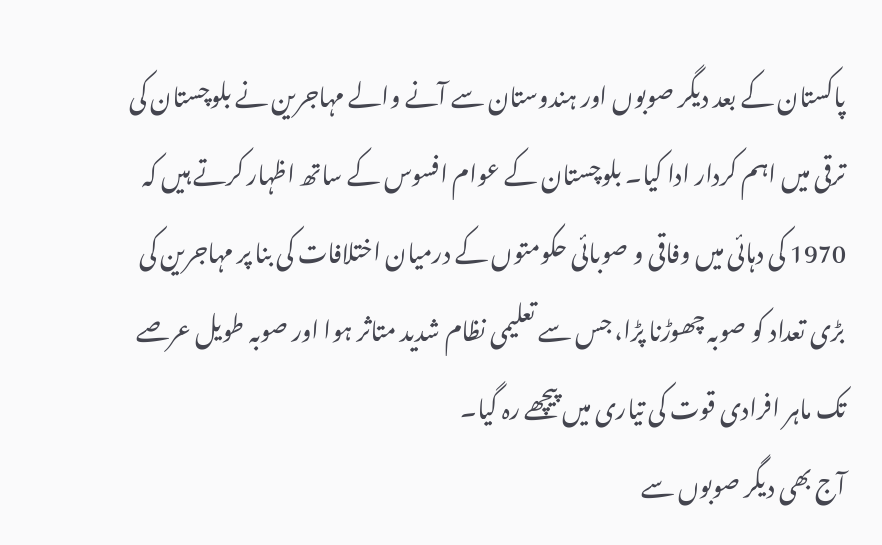پاکستان کے بعد دیگر صوبوں اور ہندوستان سے آنے والے مہاجرین نے بلوچستان کی ترقی میں اہم کردار ادا کیا۔ بلوچستان کے عوام افسوس کے ساتھ اظہار کرتے ہیں کہ 1970 کی دہائی میں وفاقی و صوبائی حکومتوں کے درمیان اختلافات کی بنا پر مہاجرین کی بڑی تعداد کو صوبہ چھوڑنا پڑا، جس سے تعلیمی نظام شدید متاثر ہوا اور صوبہ طویل عرصے تک ماہر افرادی قوت کی تیاری میں پیچھے رہ گیا۔
آج بھی دیگر صوبوں سے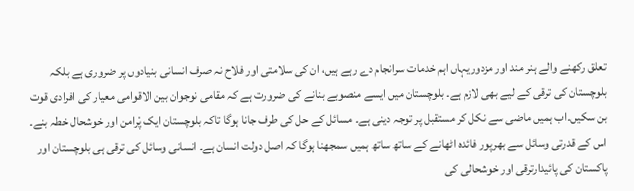تعلق رکھنے والے ہنر مند اور مزدوریہاں اہم خدمات سرانجام دے رہے ہیں، ان کی سلامتی اور فلاح نہ صرف انسانی بنیادوں پر ضروری ہے بلکہ بلوچستان کی ترقی کے لیے بھی لازم ہے۔ بلوچستان میں ایسے منصوبے بنانے کی ضرورت ہے کہ مقامی نوجوان بین الاقوامی معیار کی افرادی قوت بن سکیں۔اب ہمیں ماضی سے نکل کر مستقبل پر توجہ دینی ہے۔ مسائل کے حل کی طرف جانا ہوگا تاکہ بلوچستان ایک پْرامن اور خوشحال خطہ بنے۔ اس کے قدرتی وسائل سے بھرپور فائدہ اٹھانے کے ساتھ ساتھ ہمیں سمجھنا ہوگا کہ اصل دولت انسان ہے۔ انسانی وسائل کی ترقی ہی بلوچستان اور پاکستان کی پائیدارترقی اور خوشحالی کی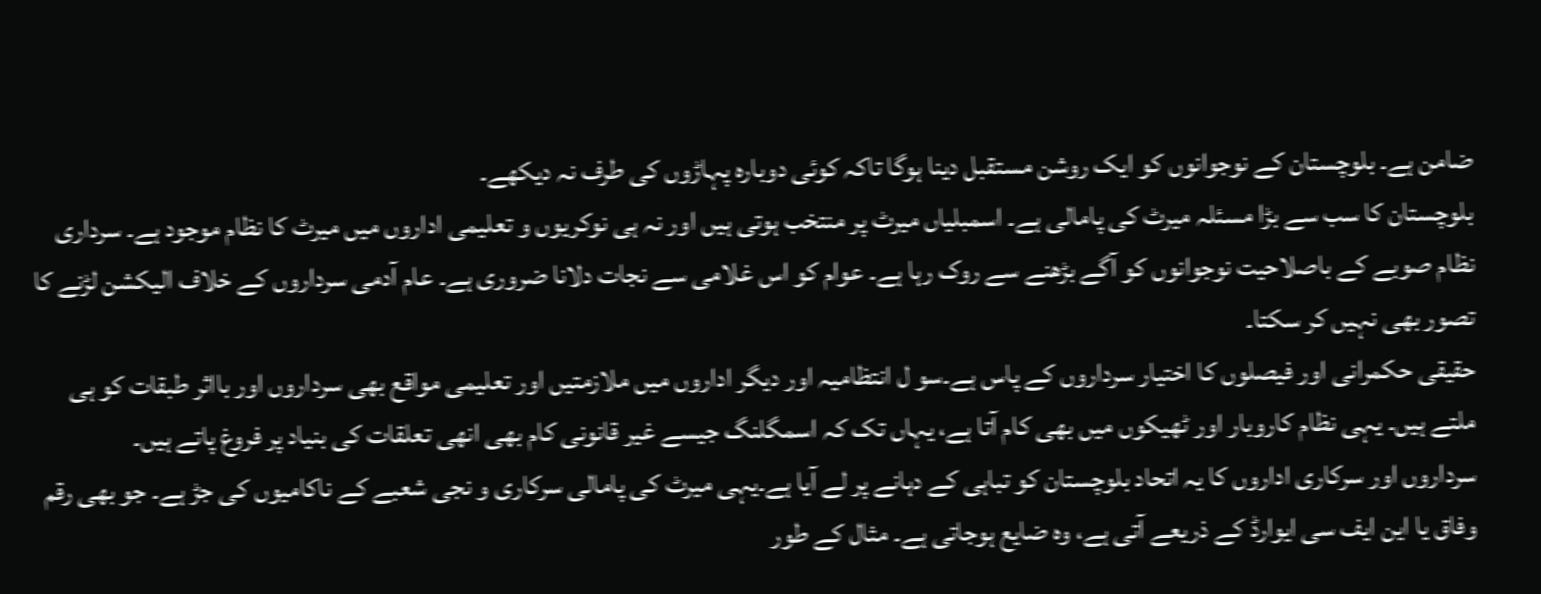ضامن ہے۔ بلوچستان کے نوجوانوں کو ایک روشن مستقبل دینا ہوگا تاکہ کوئی دوبارہ پہاڑوں کی طرف نہ دیکھے۔
بلوچستان کا سب سے بڑا مسئلہ میرٹ کی پامالی ہے۔ اسمبلیاں میرٹ پر منتخب ہوتی ہیں اور نہ ہی نوکریوں و تعلیمی اداروں میں میرٹ کا نظام موجود ہے۔ سرداری نظام صوبے کے باصلاحیت نوجوانوں کو آگے بڑھنے سے روک رہا ہے۔ عوام کو اس غلامی سے نجات دلانا ضروری ہے۔ عام آدمی سرداروں کے خلاف الیکشن لڑنے کا تصور بھی نہیں کر سکتا۔
حقیقی حکمرانی اور فیصلوں کا اختیار سرداروں کے پاس ہے۔سو ل انتظامیہ اور دیگر اداروں میں ملازمتیں اور تعلیمی مواقع بھی سرداروں اور بااثر طبقات کو ہی ملتے ہیں۔ یہی نظام کاروبار اور ٹھیکوں میں بھی کام آتا ہے، یہاں تک کہ اسمگلنگ جیسے غیر قانونی کام بھی انھی تعلقات کی بنیاد پر فروغ پاتے ہیں۔
سرداروں اور سرکاری اداروں کا یہ اتحاد بلوچستان کو تباہی کے دہانے پر لے آیا ہے۔یہی میرٹ کی پامالی سرکاری و نجی شعبے کے ناکامیوں کی جڑ ہے۔ جو بھی رقم وفاق یا این ایف سی ایوارڈ کے ذریعے آتی ہے، وہ ضایع ہوجاتی ہے۔ مثال کے طور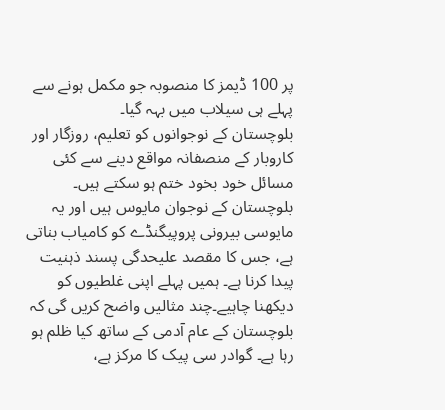پر 100 ڈیمز کا منصوبہ جو مکمل ہونے سے پہلے ہی سیلاب میں بہہ گیا۔
بلوچستان کے نوجوانوں کو تعلیم، روزگار اور کاروبار کے منصفانہ مواقع دینے سے کئی مسائل خود بخود ختم ہو سکتے ہیں۔ بلوچستان کے نوجوان مایوس ہیں اور یہ مایوسی بیرونی پروپیگنڈے کو کامیاب بناتی ہے، جس کا مقصد علیحدگی پسند ذہنیت پیدا کرنا ہے۔ ہمیں پہلے اپنی غلطیوں کو دیکھنا چاہیے۔چند مثالیں واضح کریں گی کہ بلوچستان کے عام آدمی کے ساتھ کیا ظلم ہو رہا ہے۔ گوادر سی پیک کا مرکز ہے،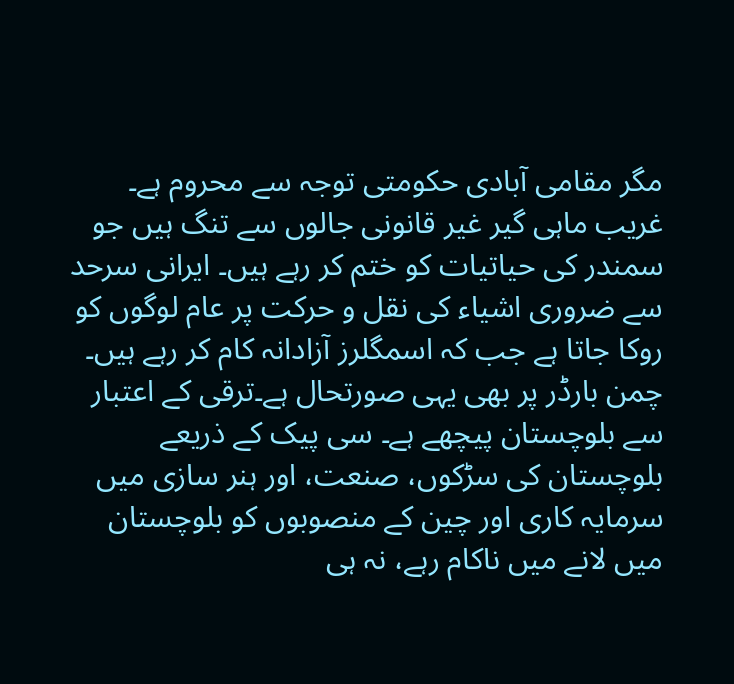مگر مقامی آبادی حکومتی توجہ سے محروم ہے۔
غریب ماہی گیر غیر قانونی جالوں سے تنگ ہیں جو سمندر کی حیاتیات کو ختم کر رہے ہیں۔ ایرانی سرحد سے ضروری اشیاء کی نقل و حرکت پر عام لوگوں کو روکا جاتا ہے جب کہ اسمگلرز آزادانہ کام کر رہے ہیں۔ چمن بارڈر پر بھی یہی صورتحال ہے۔ترقی کے اعتبار سے بلوچستان پیچھے ہے۔ سی پیک کے ذریعے بلوچستان کی سڑکوں، صنعت، اور ہنر سازی میں سرمایہ کاری اور چین کے منصوبوں کو بلوچستان میں لانے میں ناکام رہے، نہ ہی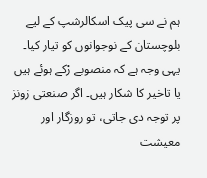ہم نے سی پیک اسکالرشپ کے لیے بلوچستان کے نوجوانوں کو تیار کیا۔ یہی وجہ ہے کہ منصوبے رْکے ہوئے ہیں یا تاخیر کا شکار ہیں۔ اگر صنعتی زونز پر توجہ دی جاتی، تو روزگار اور معیشت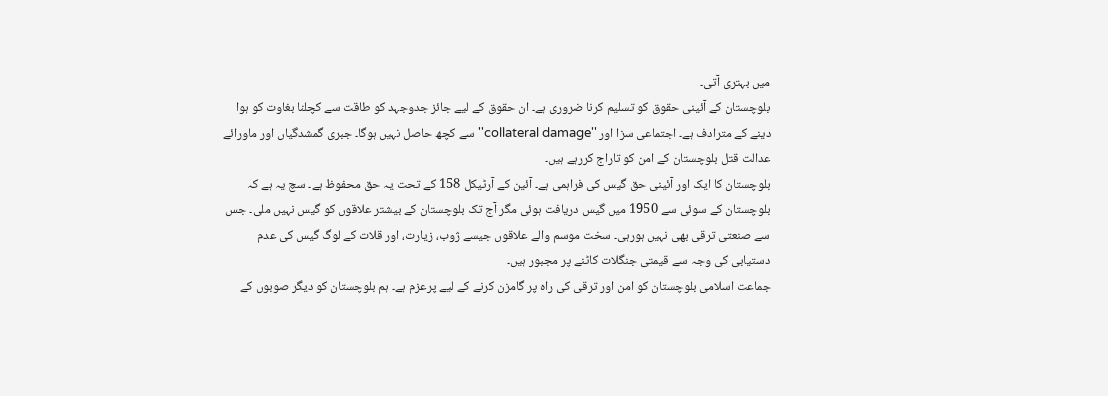میں بہتری آتی۔
بلوچستان کے آئینی حقوق کو تسلیم کرنا ضروری ہے۔ ان حقوق کے لیے جائز جدوجہد کو طاقت سے کچلنا بغاوت کو ہوا دینے کے مترادف ہے۔ اجتماعی سزا اور ''collateral damage'' سے کچھ حاصل نہیں ہوگا۔ جبری گمشدگیاں اور ماورائے عدالت قتل بلوچستان کے امن کو تاراج کررہے ہیں۔
بلوچستان کا ایک اور آئینی حق گیس کی فراہمی ہے۔ آئین کے آرٹیکل 158 کے تحت یہ حق محفوظ ہے۔ سچ یہ ہے کہ بلوچستان کے سوئی سے 1950 میں گیس دریافت ہوئی مگر آج تک بلوچستان کے بیشتر علاقوں کو گیس نہیں ملی۔ جس سے صنعتی ترقی بھی نہیں ہورہی۔ سخت موسم والے علاقوں جیسے ژوب، زیارت، اور قلات کے لوگ گیس کی عدم دستیابی کی وجہ سے قیمتی جنگلات کاٹنے پر مجبور ہیں۔
جماعت اسلامی بلوچستان کو امن اور ترقی کی راہ پر گامزن کرنے کے لیے پرعزم ہے۔ ہم بلوچستان کو دیگر صوبوں کے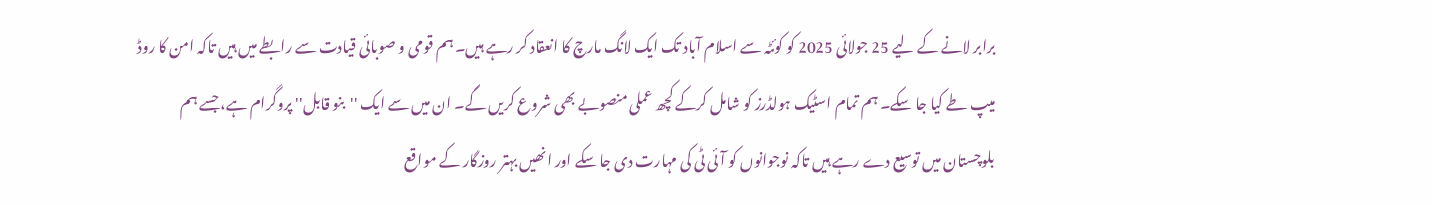برابر لانے کے لیے 25 جولائی 2025 کو کوئٹہ سے اسلام آباد تک ایک لانگ مارچ کا انعقاد کر رہے ہیں۔ ہم قومی و صوبائی قیادت سے رابطے میں ہیں تاکہ امن کا روڈ میپ طے کیا جا سکے۔ ہم تمام اسٹیک ہولڈرز کو شامل کرکے کچھ عملی منصوبے بھی شروع کریں گے۔ ان میں سے ایک ''بنو قابل'' پروگرام ہے، جسے ہم بلوچستان میں توسیع دے رہے ہیں تاکہ نوجوانوں کو آئی ٹی کی مہارت دی جا سکے اور انھیں بہتر روزگار کے مواقع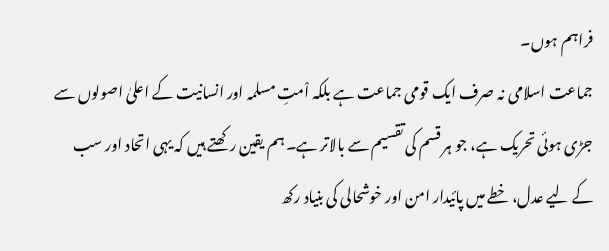فراہم ہوں۔
جماعت اسلامی نہ صرف ایک قومی جماعت ہے بلکہ اْمتِ مسلمہ اور انسانیت کے اعلیٰ اصولوں سے جڑی ہوئی تحریک ہے، جو ہر قسم کی تقسیم سے بالاتر ہے۔ ہم یقین رکھتے ہیں کہ یہی اتحاد اور سب کے لیے عدل، خطے میں پائیدار امن اور خوشحالی کی بنیاد رکھ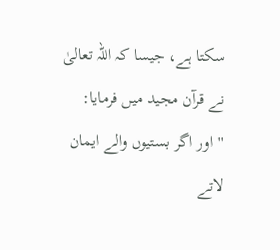سکتا ہے، جیسا کہ اللہ تعالیٰ نے قرآن مجید میں فرمایا:
''اور اگر بستیوں والے ایمان لاتے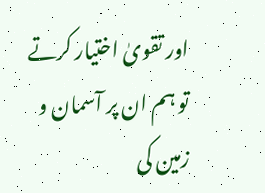اور تقویٰ اختیار کرتے تو ہم ان پر آسمان و زمین کی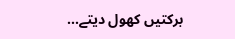برکتیں کھول دیتے...